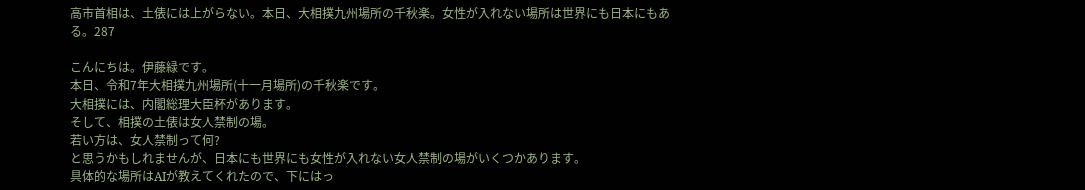高市首相は、土俵には上がらない。本日、大相撲九州場所の千秋楽。女性が入れない場所は世界にも日本にもある。287

こんにちは。伊藤緑です。
本日、令和7年大相撲九州場所(十一月場所)の千秋楽です。
大相撲には、内閣総理大臣杯があります。
そして、相撲の土俵は女人禁制の場。
若い方は、女人禁制って何?
と思うかもしれませんが、日本にも世界にも女性が入れない女人禁制の場がいくつかあります。
具体的な場所はAIが教えてくれたので、下にはっ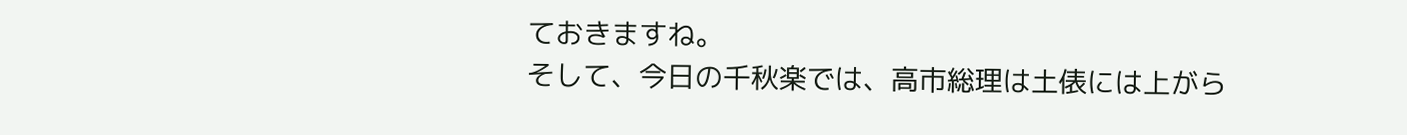ておきますね。
そして、今日の千秋楽では、高市総理は土俵には上がら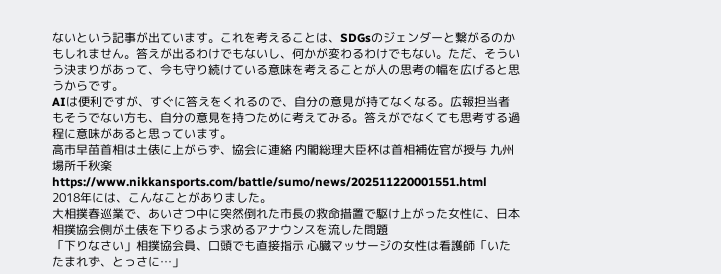ないという記事が出ています。これを考えることは、SDGsのジェンダーと繋がるのかもしれません。答えが出るわけでもないし、何かが変わるわけでもない。ただ、そういう決まりがあって、今も守り続けている意味を考えることが人の思考の幅を広げると思うからです。
AIは便利ですが、すぐに答えをくれるので、自分の意見が持てなくなる。広報担当者もそうでない方も、自分の意見を持つために考えてみる。答えがでなくても思考する過程に意味があると思っています。
高市早苗首相は土俵に上がらず、協会に連絡 内閣総理大臣杯は首相補佐官が授与 九州場所千秋楽
https://www.nikkansports.com/battle/sumo/news/202511220001551.html
2018年には、こんなことがありました。
大相撲春巡業で、あいさつ中に突然倒れた市長の救命措置で駆け上がった女性に、日本相撲協会側が土俵を下りるよう求めるアナウンスを流した問題
「下りなさい」相撲協会員、口頭でも直接指示 心臓マッサージの女性は看護師「いたたまれず、とっさに…」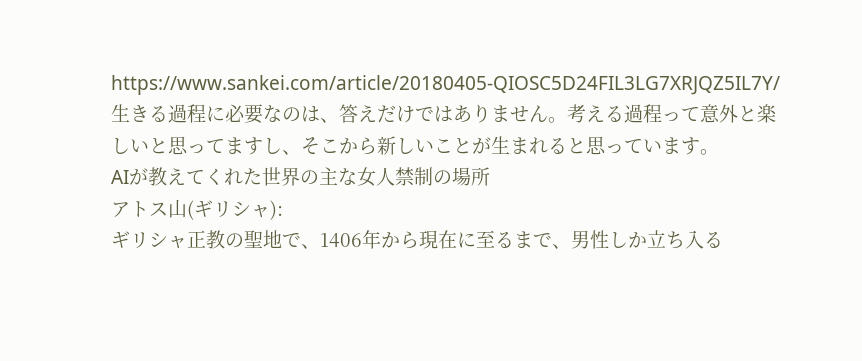https://www.sankei.com/article/20180405-QIOSC5D24FIL3LG7XRJQZ5IL7Y/
生きる過程に必要なのは、答えだけではありません。考える過程って意外と楽しいと思ってますし、そこから新しいことが生まれると思っています。
AIが教えてくれた世界の主な女人禁制の場所
アトス山(ギリシャ):
ギリシャ正教の聖地で、1406年から現在に至るまで、男性しか立ち入る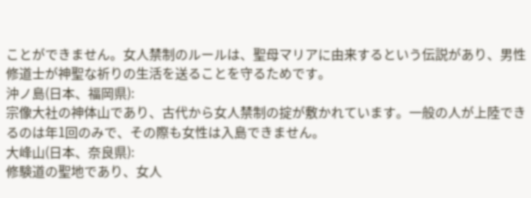ことができません。女人禁制のルールは、聖母マリアに由来するという伝説があり、男性修道士が神聖な祈りの生活を送ることを守るためです。
沖ノ島(日本、福岡県):
宗像大社の神体山であり、古代から女人禁制の掟が敷かれています。一般の人が上陸できるのは年1回のみで、その際も女性は入島できません。
大峰山(日本、奈良県):
修験道の聖地であり、女人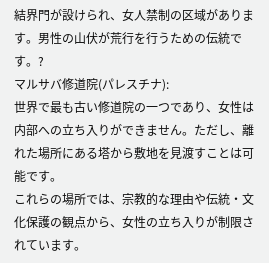結界門が設けられ、女人禁制の区域があります。男性の山伏が荒行を行うための伝統です。?
マルサバ修道院(パレスチナ):
世界で最も古い修道院の一つであり、女性は内部への立ち入りができません。ただし、離れた場所にある塔から敷地を見渡すことは可能です。
これらの場所では、宗教的な理由や伝統・文化保護の観点から、女性の立ち入りが制限されています。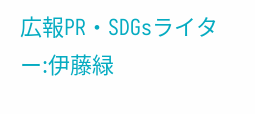広報PR・SDGsライター:伊藤緑